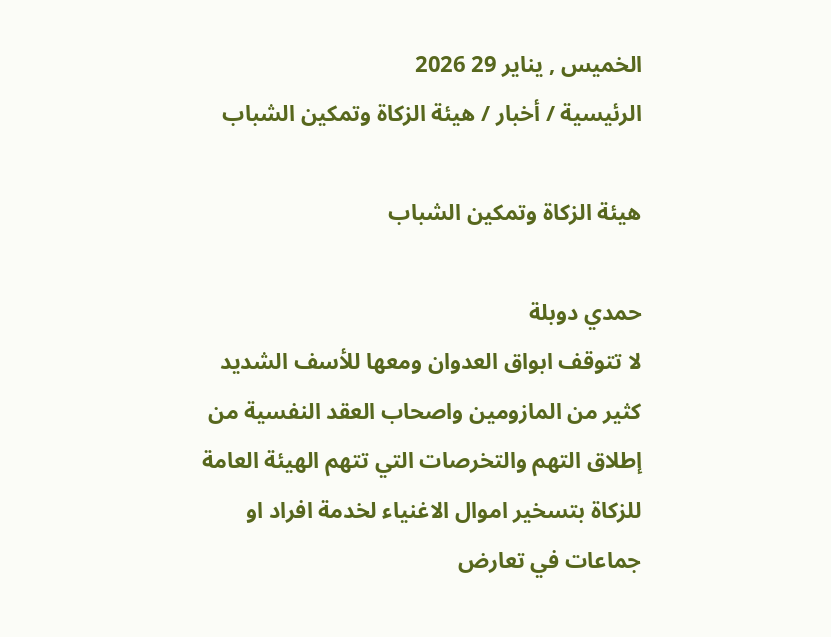الخميس , يناير 29 2026
الرئيسية / أخبار / هيئة الزكاة وتمكين الشباب

هيئة الزكاة وتمكين الشباب

حمدي دوبلة
لا تتوقف ابواق العدوان ومعها للأسف الشديد كثير من المازومين واصحاب العقد النفسية من إطلاق التهم والتخرصات التي تتهم الهيئة العامة للزكاة بتسخير اموال الاغنياء لخدمة افراد او جماعات في تعارض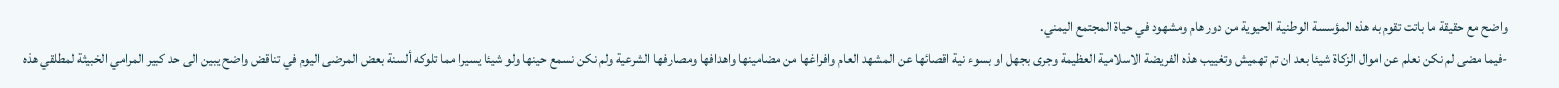واضح مع حقيقة ما باتت تقوم به هذه المؤسسة الوطنية الحيوية من دور هام ومشهود في حياة المجتمع اليمني.
-فيما مضى لم نكن نعلم عن اموال الزكاة شيئا بعد ان تم تهميش وتغييب هذه الفريضة الاسلامية العظيمة وجرى بجهل او بسوء نية اقصائها عن المشهد العام وافراغها من مضامينها واهدافها ومصارفها الشرعية ولم نكن نسمع حينها ولو شيئا يسيرا مما تلوكه ألسنة بعض المرضى اليوم في تناقض واضح يبين الى حد كبير المرامي الخبيثة لمطلقي هذه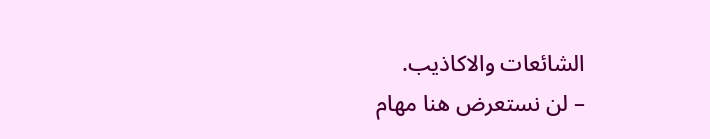الشائعات والاكاذيب.
– لن نستعرض هنا مهام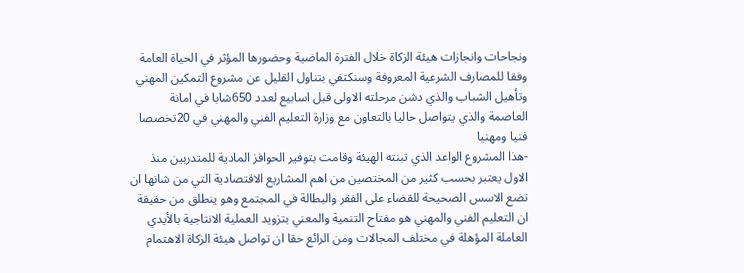ونجاحات وانجازات هيئة الزكاة خلال الفترة الماضية وحضورها المؤثر في الحياة العامة وفقا للمصارف الشرعية المعروفة وسنكتفي بتناول القليل عن مشروع التمكين المهني وتأهيل الشباب والذي دشن مرحلته الاولى قبل اسابيع لعدد 650شابا في امانة العاصمة والذي يتواصل حاليا بالتعاون مع وزارة التعليم الفني والمهني في 20تخصصا فنيا ومهنيا
-هذا المشروع الواعد الذي تبنته الهيئة وقامت بتوفير الحوافز المادية للمتدربين منذ الاول يعتبر بحسب كثير من المختصين من اهم المشاريع الاقتصادية التي من شانها ان تضع الاسس الصحيحة للقضاء على الفقر والبطالة في المجتمع وهو ينطلق من حقيقة ان التعليم الفني والمهني هو مفتاح التنمية والمعني بتزويد العملية الانتاجية بالأيدي العاملة المؤهلة في مختلف المجالات ومن الرائع حقا ان تواصل هيئة الزكاة الاهتمام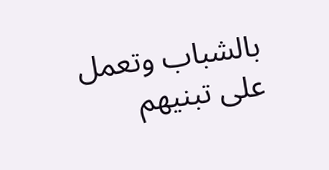بالشباب وتعمل على تبنيهم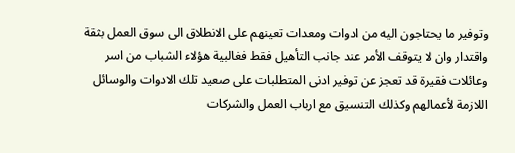وتوفير ما يحتاجون اليه من ادوات ومعدات تعينهم على الانطلاق الى سوق العمل بثقة واقتدار وان لا يتوقف الأمر عند جانب التأهيل فقط فغالبية هؤلاء الشباب من اسر وعائلات فقيرة قد تعجز عن توفير ادنى المتطلبات على صعيد تلك الادوات والوسائل اللازمة لأعمالهم وكذلك التنسيق مع ارباب العمل والشركات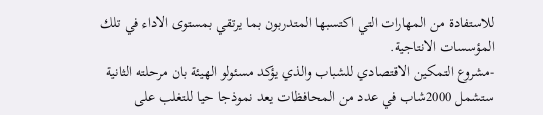للاستفادة من المهارات التي اكتسبها المتدربون بما يرتقي بمستوى الاداء في تلك المؤسسات الانتاجية.
-مشروع التمكين الاقتصادي للشباب والذي يؤكد مسئولو الهيئة بان مرحلته الثانية ستشمل 2000شاب في عدد من المحافظات يعد نموذجا حيا للتغلب على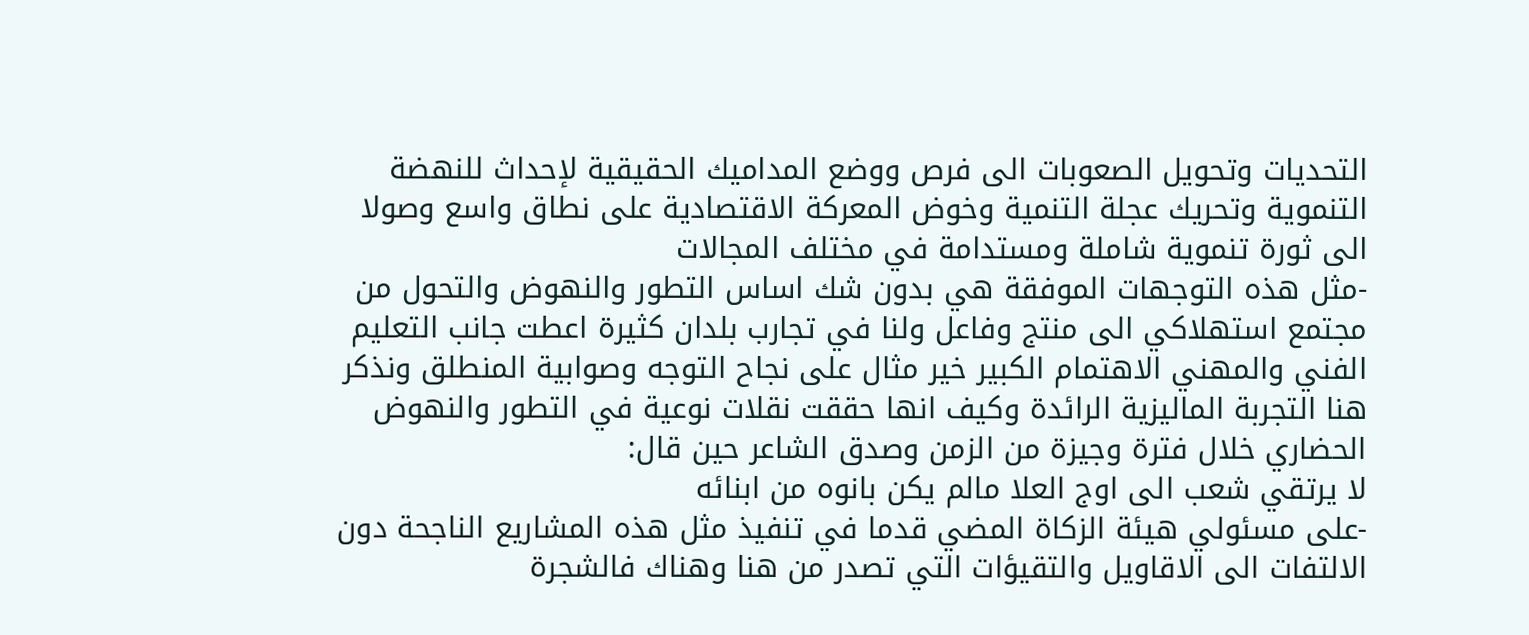التحديات وتحويل الصعوبات الى فرص ووضع المداميك الحقيقية لإحداث للنهضة التنموية وتحريك عجلة التنمية وخوض المعركة الاقتصادية على نطاق واسع وصولا الى ثورة تنموية شاملة ومستدامة في مختلف المجالات
-مثل هذه التوجهات الموفقة هي بدون شك اساس التطور والنهوض والتحول من مجتمع استهلاكي الى منتج وفاعل ولنا في تجارب بلدان كثيرة اعطت جانب التعليم الفني والمهني الاهتمام الكبير خير مثال على نجاح التوجه وصوابية المنطلق ونذكر هنا التجربة الماليزية الرائدة وكيف انها حققت نقلات نوعية في التطور والنهوض الحضاري خلال فترة وجيزة من الزمن وصدق الشاعر حين قال:
لا يرتقي شعب الى اوج العلا مالم يكن بانوه من ابنائه
-على مسئولي هيئة الزكاة المضي قدما في تنفيذ مثل هذه المشاريع الناجحة دون الالتفات الى الاقاويل والتقيؤات التي تصدر من هنا وهناك فالشجرة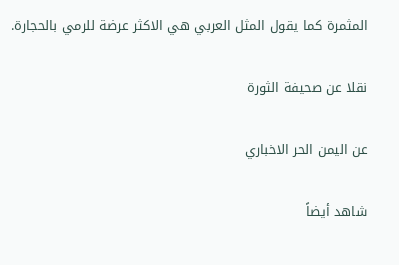المثمرة كما يقول المثل العربي هي الاكثر عرضة للرمي بالحجارة.

نقلا عن صحيفة الثورة

عن اليمن الحر الاخباري

شاهد أيضاً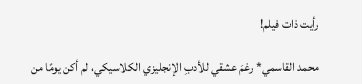رأيت ذات فيلم!

محمد القاسمي* رغمَ عشقي للأدبِ الإنجليزي الكلاسيكي، لم أكن يومًا من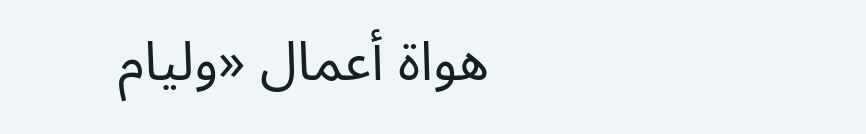هواة أعمال «وليام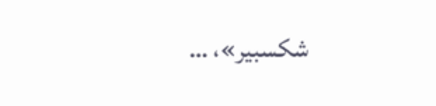شكسبير»، …